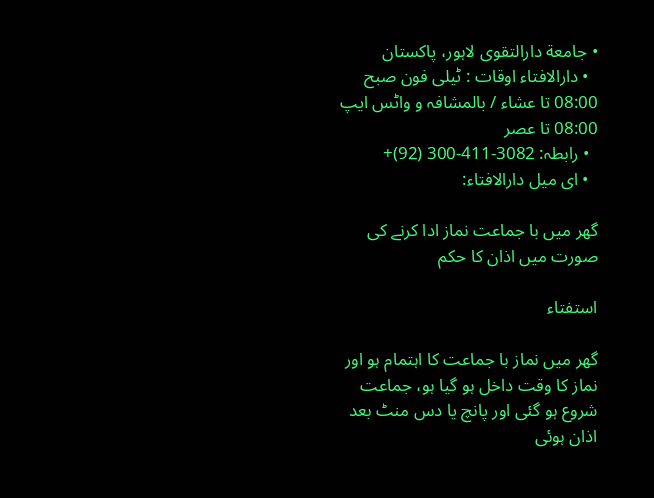• جامعة دارالتقوی لاہور، پاکستان
  • دارالافتاء اوقات : ٹیلی فون صبح 08:00 تا عشاء / بالمشافہ و واٹس ایپ 08:00 تا عصر
  • رابطہ: 3082-411-300 (92)+
  • ای میل دارالافتاء:

گھر میں با جماعت نماز ادا کرنے کی صورت میں اذان کا حکم

استفتاء

گھر میں نماز با جماعت کا اہتمام ہو اور نماز کا وقت داخل ہو گیا ہو، جماعت شروع ہو گئی اور پانچ یا دس منٹ بعد اذان ہوئی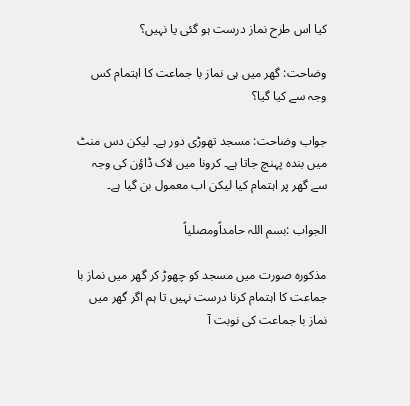کیا اس طرح نماز درست ہو گئی یا نہیں؟

وضاحت: گھر میں ہی نماز با جماعت کا اہتمام کس وجہ سے کیا گیا؟

جواب وضاحت: مسجد تھوڑی دور ہے۔ لیکن دس منٹ میں بندہ پہنچ جاتا ہے۔ کرونا میں لاک ڈاؤن کی وجہ سے گھر پر اہتمام کیا لیکن اب معمول بن گیا ہے۔

الجواب :بسم اللہ حامداًومصلیاً

مذکورہ صورت میں مسجد کو چھوڑ کر گھر میں نماز با جماعت کا اہتمام کرنا درست نہیں تا ہم اگر گھر میں  نماز با جماعت کی نوبت آ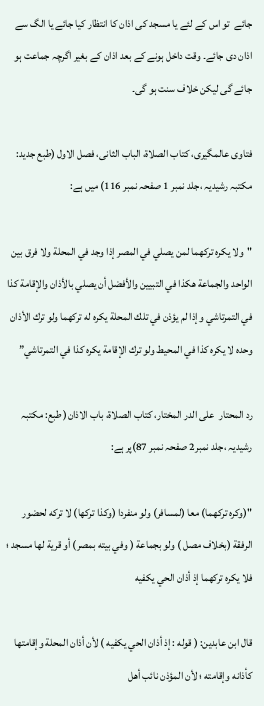جائے  تو اس کے لئے یا مسجد کی اذان کا انتظار کیا جائے یا الگ سے اذان دی جائے۔ وقت داخل ہونے کے بعد اذان کے بغیر اگرچہ جماعت ہو جائے گی لیکن خلاف سنت ہو گی۔

فتاوی عالمگیری، کتاب الصلاۃ، الباب الثانی، فصل الاول (طبع جدید: مکتبہ رشیدیہ ،جلد نمبر 1 صفحہ نمبر 116) میں ہے:

"ولا يكره تركهما لمن يصلي في المصر إذا وجد في المحلة ولا فرق بين الواحد والجماعة هكذا في التبيين والأفضل أن يصلي بالأذان والإقامة كذا في التمرتاشي وإذا لم يؤذن في تلك المحلة يكره له تركهما ولو ترك الأذان وحده لا يكره كذا في المحيط ولو ترك الإقامة يكره كذا في التمرتاشي”

رد المحتار  علی الدر المختار، كتاب الصلاة، باب الاذان( طبع: مكتبہ رشیدیہ ،جلد نمبر2 صفحہ نمبر 87)پر ہے:

"(وكره تركهما) معا (لمسافر) ولو منفردا (وكذا تركها) لا تركه لحضور الرفقة (بخلاف مصل ) ولو بجماعة ( وفي بيته بمصر) أو قرية لها مسجد ؛ فلا يكره تركهما إذ أذان الحي يكفيه

قال ابن عابدین: ( قوله : إذ أذان الحي يكفيه ) لأن أذان المحلة وإقامتها كأذانه وإقامته ؛ لأن المؤذن نائب أهل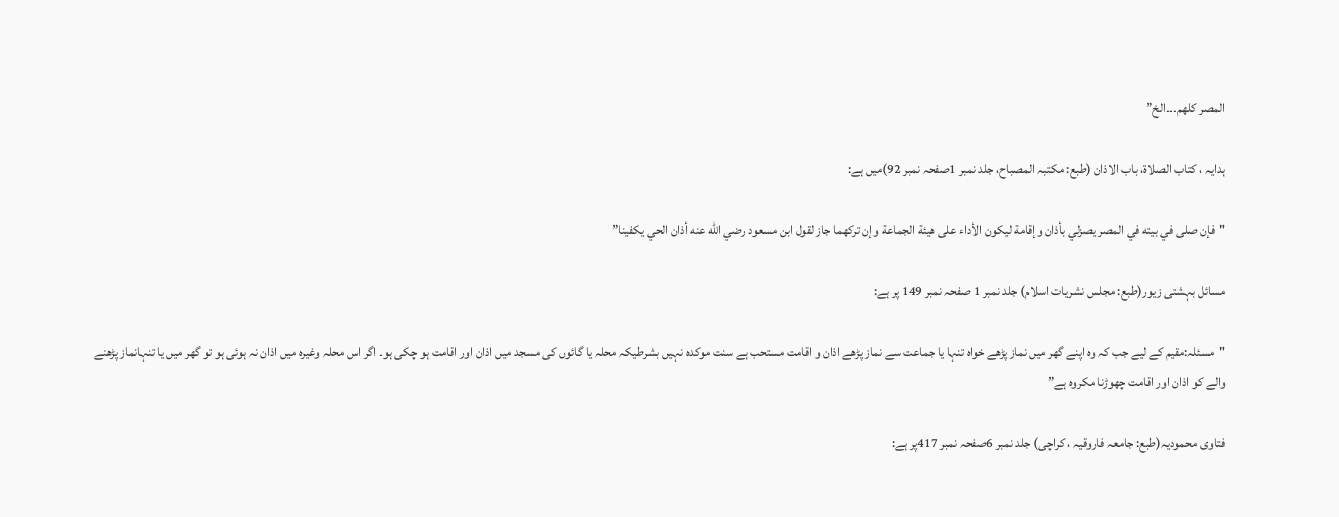المصر كلهم۔۔۔الخ”

ہدایہ ، کتاب الصلاۃ، باب الاذان (طبع: مکتبہ المصباح، جلد نمبر 1صفحہ نمبر 92)میں ہے:

"فإن صلى في بيته في المصر يصزلي بأذان وإقامة ليكون الأداء على هيئة الجماعة وإن تركهما جاز لقول ابن مسعود رضي الله عنه أذان الحي يكفينا”

مسائل بہشتی زیور(طبع: مجلس نشریات اسلام) جلد نمبر 1 صفحہ نمبر 149 پر ہے:

"مسئلہ:مقیم کے لیے جب کہ وہ اپنے گھر میں نماز پڑھے خواہ تنہا یا جماعت سے نماز پڑھے اذان و اقامت مستحب ہے سنت موکدہ نہیں بشرطیکہ محلہ یا گائوں کی مسجد میں اذان اور اقامت ہو چکی ہو۔ اگر اس محلہ وغیرہ میں اذان نہ ہوئی ہو تو گھر میں یا تنہانماز پڑھنے والے کو اذان اور اقامت چھوڑنا مکروہ ہے”

فتاوی محمودیہ(طبع: جامعہ فاروقیہ ، کراچی) جلد نمبر 6صفحہ نمبر 417پر ہے: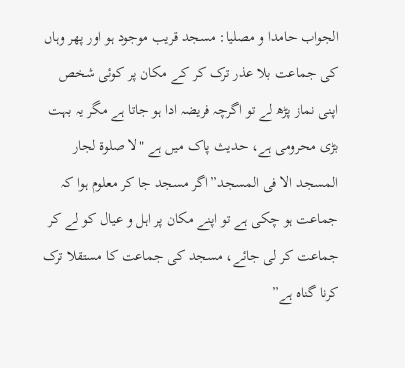الجواب حامدا و مصلیا: مسجد قریب موجود ہو اور پھر وہاں کی جماعت بلا عذر ترک کر کے مکان پر کوئی شخص اپنی نماز پڑھ لے تو اگرچہ فریضہ ادا ہو جاتا ہے مگر یہ بہت بڑی محرومی ہے، حدیث پاک میں ہے "لا صلوۃ لجار المسجد الا فی المسجد”اگر مسجد جا کر معلوم ہوا کہ جماعت ہو چکی ہے تو اپنے مکان پر اہل و عیال کو لے کر جماعت کر لی جائے، مسجد کی جماعت کا مستقلا ترک کرنا گناہ ہے”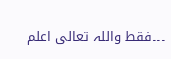۔۔۔فقط واللہ تعالی اعلم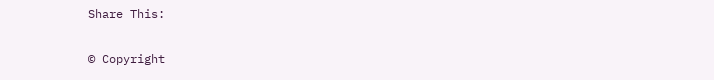Share This:

© Copyright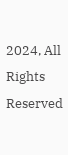2024, All Rights Reserved